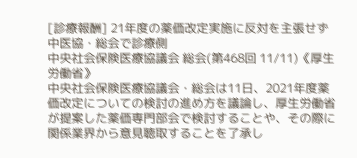[診療報酬] 21年度の薬価改定実施に反対を主張せず 中医協・総会で診療側
中央社会保険医療協議会 総会(第468回 11/11)《厚生労働省》
中央社会保険医療協議会・総会は11日、2021年度薬価改定についての検討の進め方を議論し、厚生労働省が提案した薬価専門部会で検討することや、その際に関係業界から意見聴取することを了承し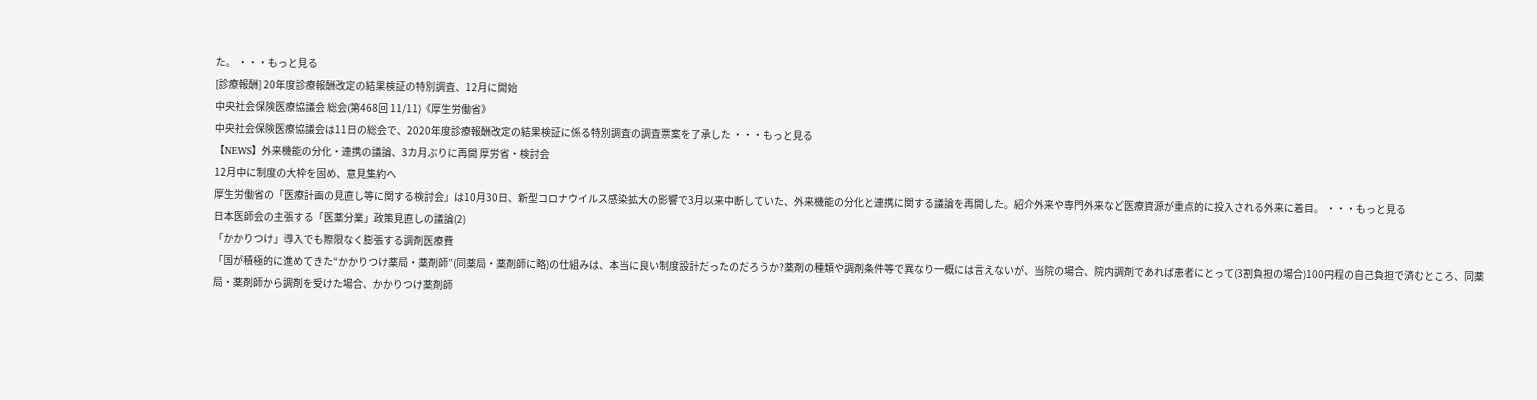た。 ・・・もっと見る
[診療報酬] 20年度診療報酬改定の結果検証の特別調査、12月に開始
中央社会保険医療協議会 総会(第468回 11/11)《厚生労働省》
中央社会保険医療協議会は11日の総会で、2020年度診療報酬改定の結果検証に係る特別調査の調査票案を了承した ・・・もっと見る
【NEWS】外来機能の分化・連携の議論、3カ月ぶりに再開 厚労省・検討会
12月中に制度の大枠を固め、意見集約へ
厚生労働省の「医療計画の見直し等に関する検討会」は10月30日、新型コロナウイルス感染拡大の影響で3月以来中断していた、外来機能の分化と連携に関する議論を再開した。紹介外来や専門外来など医療資源が重点的に投入される外来に着目。 ・・・もっと見る
日本医師会の主張する「医薬分業」政策見直しの議論(2)
「かかりつけ」導入でも際限なく膨張する調剤医療費
「国が積極的に進めてきた“かかりつけ薬局・薬剤師”(同薬局・薬剤師に略)の仕組みは、本当に良い制度設計だったのだろうか?薬剤の種類や調剤条件等で異なり一概には言えないが、当院の場合、院内調剤であれば患者にとって(3割負担の場合)100円程の自己負担で済むところ、同薬局・薬剤師から調剤を受けた場合、かかりつけ薬剤師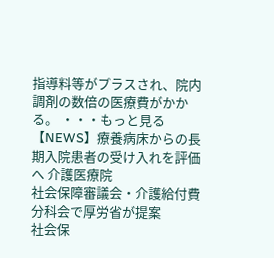指導料等がプラスされ、院内調剤の数倍の医療費がかかる。 ・・・もっと見る
【NEWS】療養病床からの長期入院患者の受け入れを評価へ 介護医療院
社会保障審議会・介護給付費分科会で厚労省が提案
社会保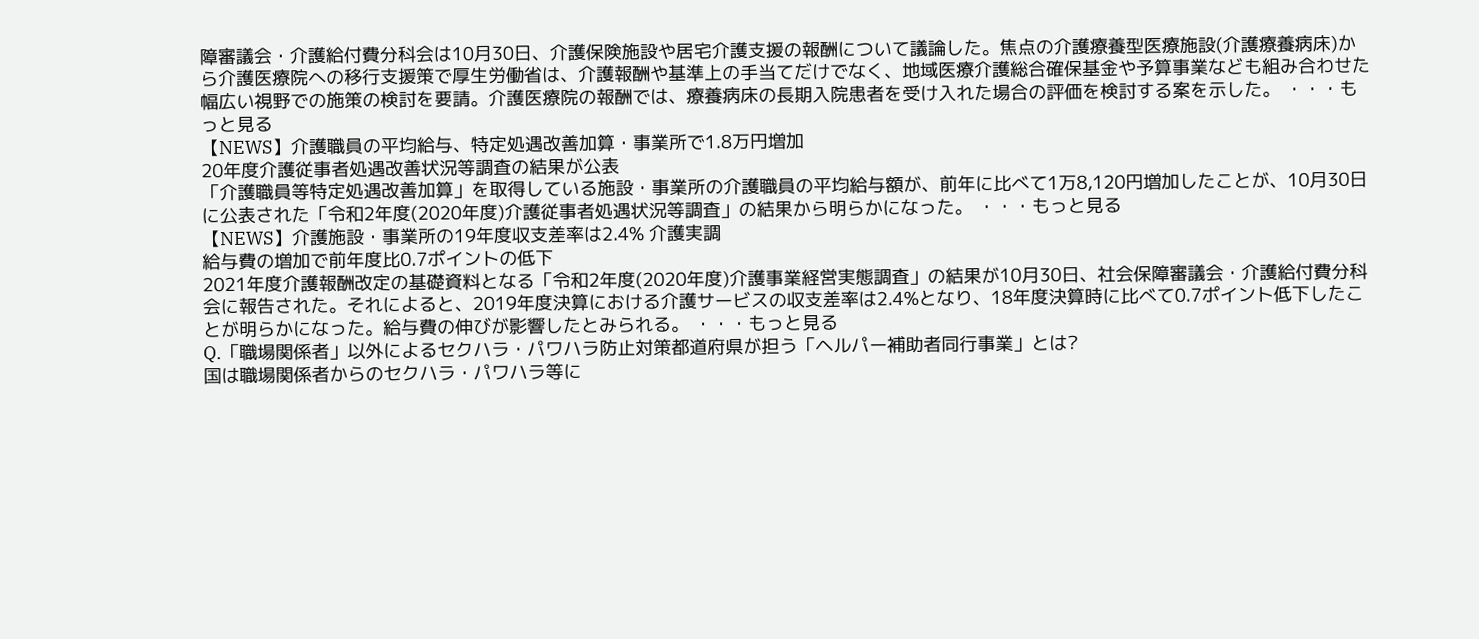障審議会・介護給付費分科会は10月30日、介護保険施設や居宅介護支援の報酬について議論した。焦点の介護療養型医療施設(介護療養病床)から介護医療院への移行支援策で厚生労働省は、介護報酬や基準上の手当てだけでなく、地域医療介護総合確保基金や予算事業なども組み合わせた幅広い視野での施策の検討を要請。介護医療院の報酬では、療養病床の長期入院患者を受け入れた場合の評価を検討する案を示した。 ・・・もっと見る
【NEWS】介護職員の平均給与、特定処遇改善加算・事業所で1.8万円増加
20年度介護従事者処遇改善状況等調査の結果が公表
「介護職員等特定処遇改善加算」を取得している施設・事業所の介護職員の平均給与額が、前年に比べて1万8,120円増加したことが、10月30日に公表された「令和2年度(2020年度)介護従事者処遇状況等調査」の結果から明らかになった。 ・・・もっと見る
【NEWS】介護施設・事業所の19年度収支差率は2.4% 介護実調
給与費の増加で前年度比0.7ポイントの低下
2021年度介護報酬改定の基礎資料となる「令和2年度(2020年度)介護事業経営実態調査」の結果が10月30日、社会保障審議会・介護給付費分科会に報告された。それによると、2019年度決算における介護サービスの収支差率は2.4%となり、18年度決算時に比べて0.7ポイント低下したことが明らかになった。給与費の伸びが影響したとみられる。 ・・・もっと見る
Q.「職場関係者」以外によるセクハラ・パワハラ防止対策都道府県が担う「ヘルパー補助者同行事業」とは?
国は職場関係者からのセクハラ・パワハラ等に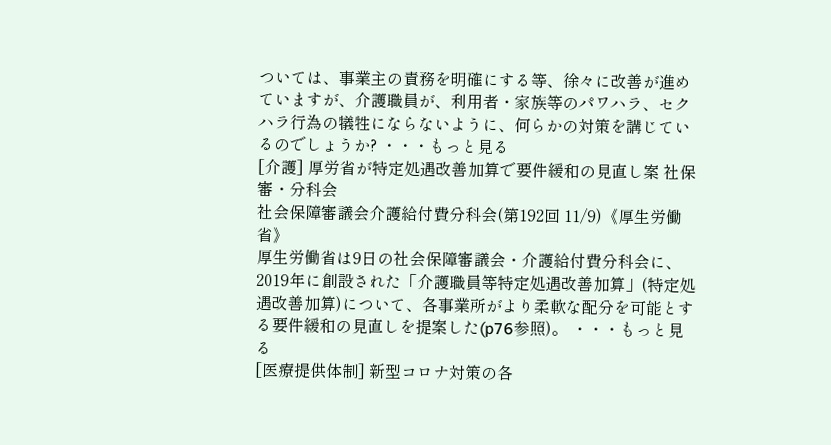ついては、事業主の責務を明確にする等、徐々に改善が進めていますが、介護職員が、利用者・家族等のパワハラ、セクハラ行為の犠牲にならないように、何らかの対策を講じているのでしょうか? ・・・もっと見る
[介護] 厚労省が特定処遇改善加算で要件緩和の見直し案 社保審・分科会
社会保障審議会介護給付費分科会(第192回 11/9)《厚生労働省》
厚生労働省は9日の社会保障審議会・介護給付費分科会に、2019年に創設された「介護職員等特定処遇改善加算」(特定処遇改善加算)について、各事業所がより柔軟な配分を可能とする要件緩和の見直しを提案した(p76参照)。 ・・・もっと見る
[医療提供体制] 新型コロナ対策の各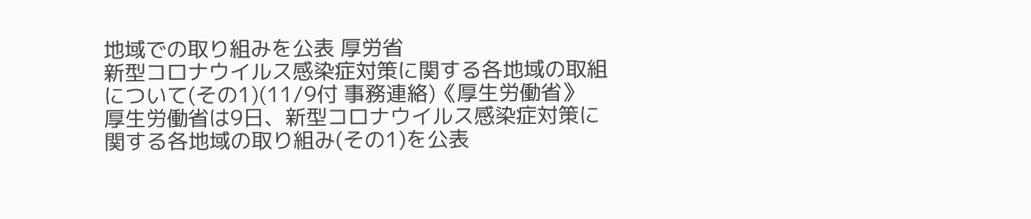地域での取り組みを公表 厚労省
新型コロナウイルス感染症対策に関する各地域の取組について(その1)(11/9付 事務連絡)《厚生労働省》
厚生労働省は9日、新型コロナウイルス感染症対策に関する各地域の取り組み(その1)を公表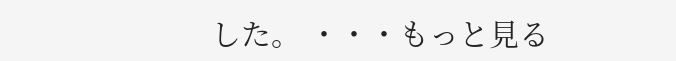した。 ・・・もっと見る